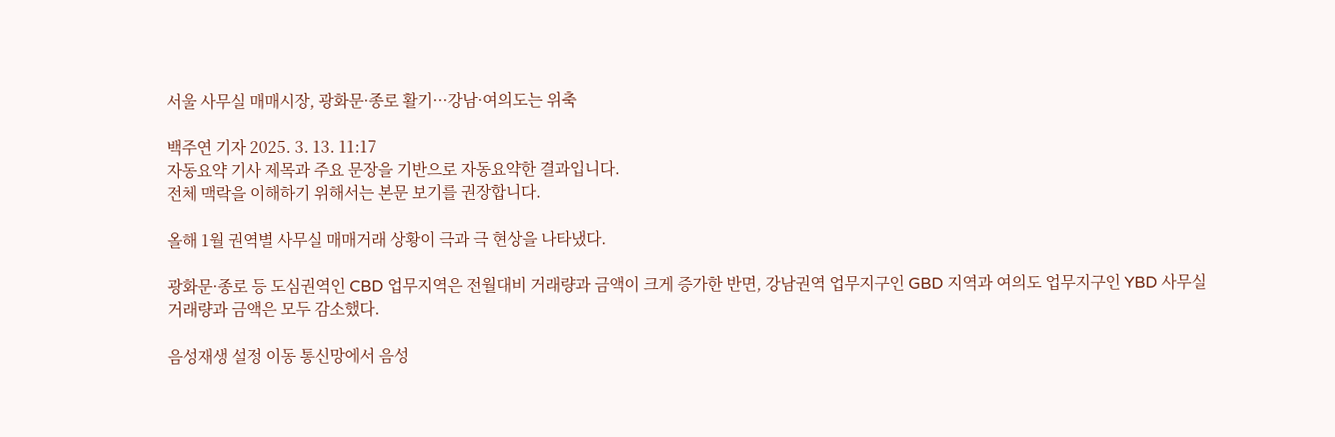서울 사무실 매매시장, 광화문·종로 활기···강남·여의도는 위축

백주연 기자 2025. 3. 13. 11:17
자동요약 기사 제목과 주요 문장을 기반으로 자동요약한 결과입니다.
전체 맥락을 이해하기 위해서는 본문 보기를 권장합니다.

올해 1월 권역별 사무실 매매거래 상황이 극과 극 현상을 나타냈다.

광화문·종로 등 도심권역인 CBD 업무지역은 전월대비 거래량과 금액이 크게 증가한 반면, 강남권역 업무지구인 GBD 지역과 여의도 업무지구인 YBD 사무실 거래량과 금액은 모두 감소했다.

음성재생 설정 이동 통신망에서 음성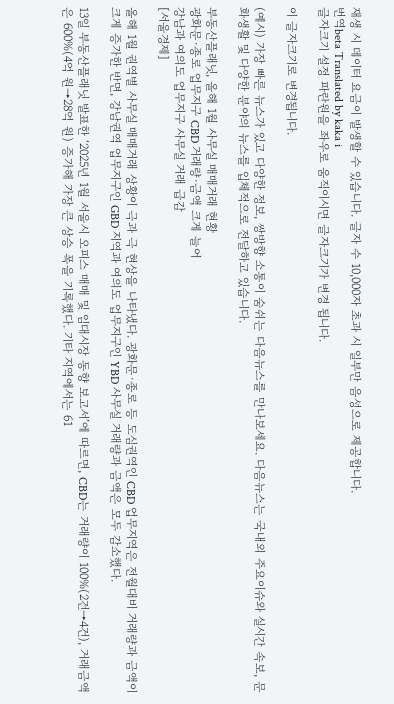재생 시 데이터 요금이 발생할 수 있습니다. 글자 수 10,000자 초과 시 일부만 음성으로 제공합니다.
번역beta Translated by kaka i
글자크기 설정 파란원을 좌우로 움직이시면 글자크기가 변경 됩니다.

이 글자크기로 변경됩니다.

(예시) 가장 빠른 뉴스가 있고 다양한 정보, 쌍방향 소통이 숨쉬는 다음뉴스를 만나보세요. 다음뉴스는 국내외 주요이슈와 실시간 속보, 문화생활 및 다양한 분야의 뉴스를 입체적으로 전달하고 있습니다.

부동산플래닛, 올해 1월 사무실 매매거래 현황
광화문·종로 업무지구 CBD 거래량·금액 크게 늘어
강남과 여의도 업무지구 사무실 거래 급감
[서울경제]

올해 1월 권역별 사무실 매매거래 상황이 극과 극 현상을 나타냈다. 광화문·종로 등 도심권역인 CBD 업무지역은 전월대비 거래량과 금액이 크게 증가한 반면, 강남권역 업무지구인 GBD 지역과 여의도 업무지구인 YBD 사무실 거래량과 금액은 모두 감소했다.

13일 부동산플래닛 발표한 ‘2025년 1월 서울시 오피스 매매 및 임대시장 동향 보고서’에 따르면, CBD는 거래량이 100%(2건→4건), 거래금액은 600%(4억 원→28억 원) 증가해 가장 큰 상승 폭을 기록했다. 기타 지역에서는 61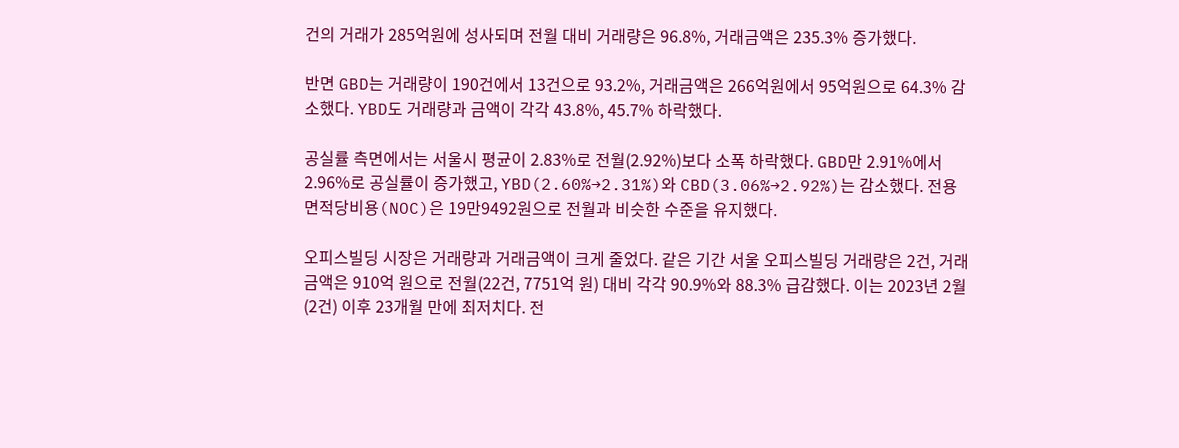건의 거래가 285억원에 성사되며 전월 대비 거래량은 96.8%, 거래금액은 235.3% 증가했다.

반면 GBD는 거래량이 190건에서 13건으로 93.2%, 거래금액은 266억원에서 95억원으로 64.3% 감소했다. YBD도 거래량과 금액이 각각 43.8%, 45.7% 하락했다.

공실률 측면에서는 서울시 평균이 2.83%로 전월(2.92%)보다 소폭 하락했다. GBD만 2.91%에서 2.96%로 공실률이 증가했고, YBD(2.60%→2.31%)와 CBD(3.06%→2.92%)는 감소했다. 전용면적당비용(NOC)은 19만9492원으로 전월과 비슷한 수준을 유지했다.

오피스빌딩 시장은 거래량과 거래금액이 크게 줄었다. 같은 기간 서울 오피스빌딩 거래량은 2건, 거래금액은 910억 원으로 전월(22건, 7751억 원) 대비 각각 90.9%와 88.3% 급감했다. 이는 2023년 2월(2건) 이후 23개월 만에 최저치다. 전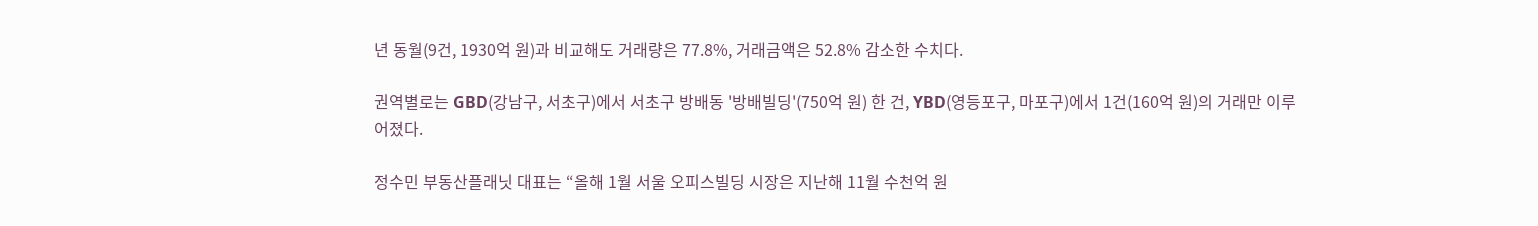년 동월(9건, 1930억 원)과 비교해도 거래량은 77.8%, 거래금액은 52.8% 감소한 수치다.

권역별로는 GBD(강남구, 서초구)에서 서초구 방배동 '방배빌딩'(750억 원) 한 건, YBD(영등포구, 마포구)에서 1건(160억 원)의 거래만 이루어졌다.

정수민 부동산플래닛 대표는 “올해 1월 서울 오피스빌딩 시장은 지난해 11월 수천억 원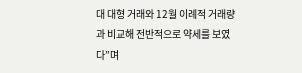대 대형 거래와 12월 이례적 거래량과 비교해 전반적으로 약세를 보였다”며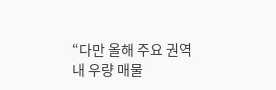“다만 올해 주요 권역 내 우량 매물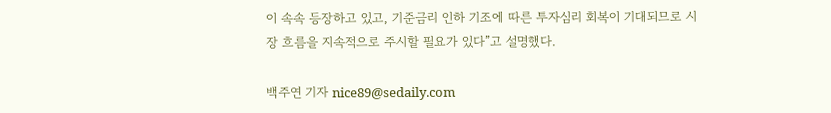이 속속 등장하고 있고, 기준금리 인하 기조에 따른 투자심리 회복이 기대되므로 시장 흐름을 지속적으로 주시할 필요가 있다”고 설명했다.

백주연 기자 nice89@sedaily.com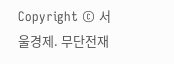Copyright © 서울경제. 무단전재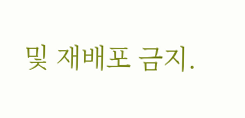및 재배포 금지.